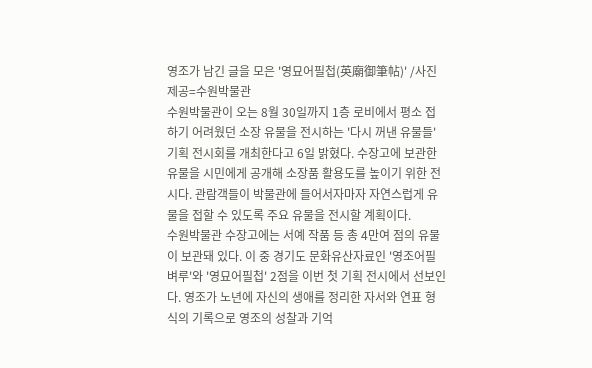영조가 남긴 글을 모은 '영묘어필첩(英廟御筆帖)' /사진제공=수원박물관
수원박물관이 오는 8월 30일까지 1층 로비에서 평소 접하기 어려웠던 소장 유물을 전시하는 '다시 꺼낸 유물들' 기획 전시회를 개최한다고 6일 밝혔다. 수장고에 보관한 유물을 시민에게 공개해 소장품 활용도를 높이기 위한 전시다. 관람객들이 박물관에 들어서자마자 자연스럽게 유물을 접할 수 있도록 주요 유물을 전시할 계획이다.
수원박물관 수장고에는 서예 작품 등 총 4만여 점의 유물이 보관돼 있다. 이 중 경기도 문화유산자료인 '영조어필 벼루'와 '영묘어필첩' 2점을 이번 첫 기획 전시에서 선보인다. 영조가 노년에 자신의 생애를 정리한 자서와 연표 형식의 기록으로 영조의 성찰과 기억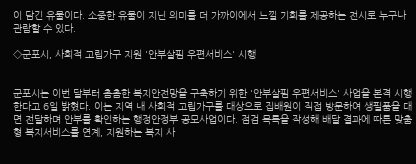이 담긴 유물이다. 소중한 유물이 지닌 의미를 더 가까이에서 느낄 기회를 제공하는 전시로 누구나 관람할 수 있다.

◇군포시, 사회적 고립가구 지원 '안부살핌 우편서비스' 시행


군포시는 이번 달부터 촘촘한 복지안전망을 구축하기 위한 '안부살핌 우편서비스' 사업을 본격 시행한다고 6일 밝혔다. 이는 지역 내 사회적 고립가구를 대상으로 집배원이 직접 방문하여 생필품을 대면 전달하며 안부를 확인하는 행정안정부 공모사업이다. 점검 목록을 작성해 배달 결과에 따른 맞춤형 복지서비스를 연계, 지원하는 복지 사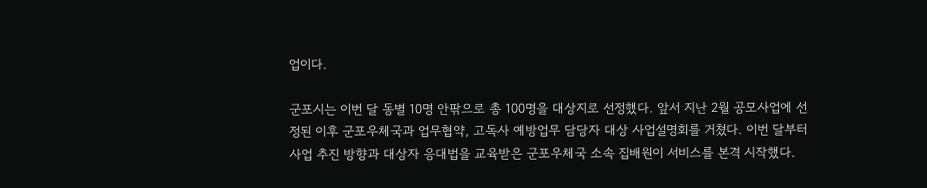업이다.

군포시는 이번 달 동별 10명 안팎으로 총 100명을 대상지로 선정했다. 앞서 지난 2월 공모사업에 선정된 이후 군포우체국과 업무협약, 고독사 예방업무 담당자 대상 사업설명회를 거쳤다. 이번 달부터 사업 추진 방향과 대상자 응대법을 교육받은 군포우체국 소속 집배원이 서비스를 본격 시작했다.